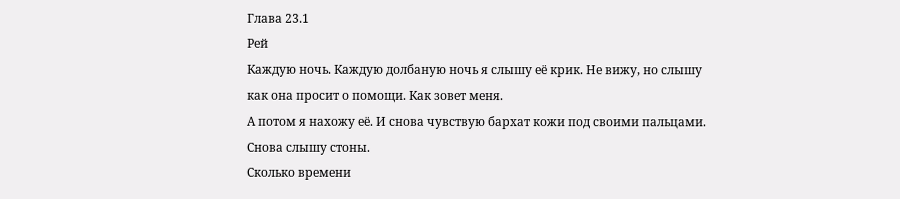Глава 23.1
Рей
Каждую ночь. Каждую долбаную ночь я слышу её крик. Не вижу, но слышу как она просит о помощи. Как зовет меня.
А потом я нахожу её. И снова чувствую бархат кожи под своими пальцами. Снова слышу стоны.
Сколько времени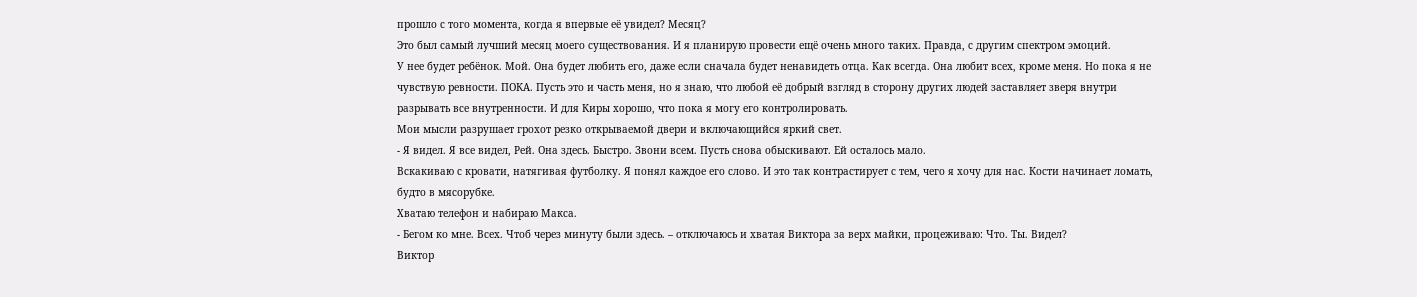прошло с того момента, когда я впервые её увидел? Месяц?
Это был самый лучший месяц моего существования. И я планирую провести ещё очень много таких. Правда, с другим спектром эмоций.
У нее будет ребёнок. Мой. Она будет любить его, даже если сначала будет ненавидеть отца. Как всегда. Она любит всех, кроме меня. Но пока я не чувствую ревности. ПОКА. Пусть это и часть меня, но я знаю, что любой её добрый взгляд в сторону других людей заставляет зверя внутри разрывать все внутренности. И для Киры хорошо, что пока я могу его контролировать.
Мои мысли разрушает грохот резко открываемой двери и включающийся яркий свет.
- Я видел. Я все видел, Рей. Она здесь. Быстро. Звони всем. Пусть снова обыскивают. Ей осталось мало.
Вскакиваю с кровати, натягивая футболку. Я понял каждое его слово. И это так контрастирует с тем, чего я хочу для нас. Кости начинает ломать, будто в мясорубке.
Хватаю телефон и набираю Макса.
- Бегом ко мне. Всех. Чтоб через минуту были здесь. – отключаюсь и хватая Виктора за верх майки, процеживаю: Что. Ты. Видел?
Виктор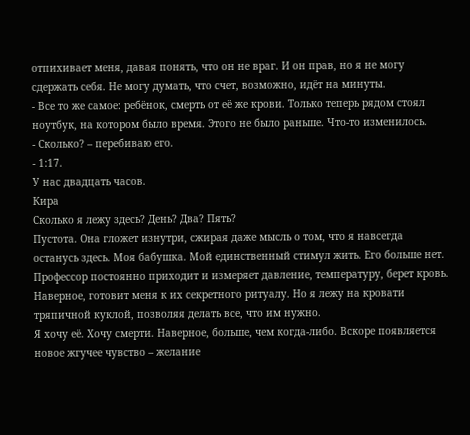отпихивает меня, давая понять, что он не враг. И он прав, но я не могу сдержать себя. Не могу думать, что счет, возможно, идёт на минуты.
- Все то же самое: ребёнок, смерть от её же крови. Только теперь рядом стоял ноутбук, на котором было время. Этого не было раньше. Что-то изменилось.
- Сколько? – перебиваю его.
- 1:17.
У нас двадцать часов.
Кира
Сколько я лежу здесь? День? Два? Пять?
Пустота. Она гложет изнутри, сжирая даже мысль о том, что я навсегда останусь здесь. Моя бабушка. Мой единственный стимул жить. Его больше нет.
Профессор постоянно приходит и измеряет давление, температуру, берет кровь. Наверное, готовит меня к их секретного ритуалу. Но я лежу на кровати тряпичной куклой, позволяя делать все, что им нужно.
Я хочу её. Хочу смерти. Наверное, больше, чем когда-либо. Вскоре появляется новое жгучее чувство – желание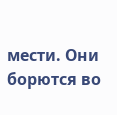мести. Они борются во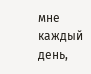мне каждый день,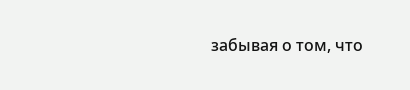забывая о том, что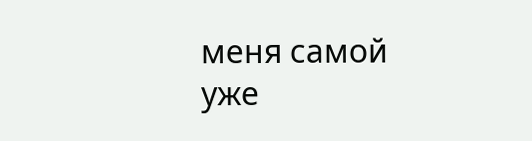меня самой уже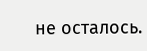не осталось.